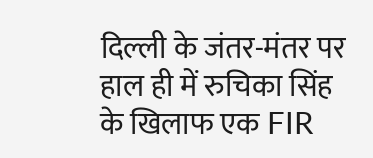दिल्ली के जंतर-मंतर पर हाल ही में रुचिका सिंह के खिलाफ एक FIR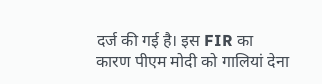दर्ज की गई है। इस FIR का कारण पीएम मोदी को गालियां देना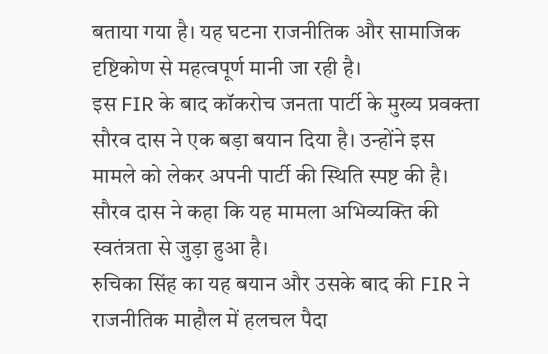बताया गया है। यह घटना राजनीतिक और सामाजिक दृष्टिकोण से महत्वपूर्ण मानी जा रही है।
इस FIR के बाद कॉकरोच जनता पार्टी के मुख्य प्रवक्ता सौरव दास ने एक बड़ा बयान दिया है। उन्होंने इस मामले को लेकर अपनी पार्टी की स्थिति स्पष्ट की है। सौरव दास ने कहा कि यह मामला अभिव्यक्ति की स्वतंत्रता से जुड़ा हुआ है।
रुचिका सिंह का यह बयान और उसके बाद की FIR ने राजनीतिक माहौल में हलचल पैदा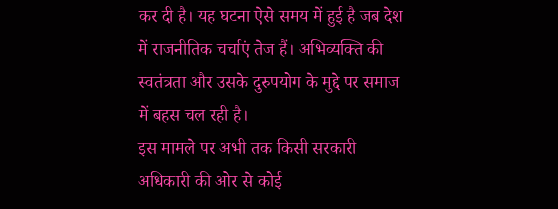कर दी है। यह घटना ऐसे समय में हुई है जब देश में राजनीतिक चर्चाएं तेज हैं। अभिव्यक्ति की स्वतंत्रता और उसके दुरुपयोग के मुद्दे पर समाज में बहस चल रही है।
इस मामले पर अभी तक किसी सरकारी अधिकारी की ओर से कोई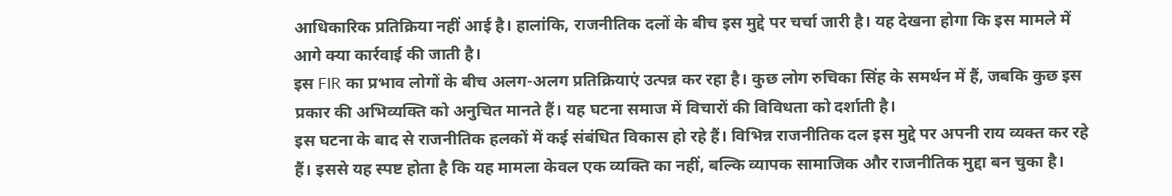आधिकारिक प्रतिक्रिया नहीं आई है। हालांकि, राजनीतिक दलों के बीच इस मुद्दे पर चर्चा जारी है। यह देखना होगा कि इस मामले में आगे क्या कार्रवाई की जाती है।
इस FIR का प्रभाव लोगों के बीच अलग-अलग प्रतिक्रियाएं उत्पन्न कर रहा है। कुछ लोग रुचिका सिंह के समर्थन में हैं, जबकि कुछ इस प्रकार की अभिव्यक्ति को अनुचित मानते हैं। यह घटना समाज में विचारों की विविधता को दर्शाती है।
इस घटना के बाद से राजनीतिक हलकों में कई संबंधित विकास हो रहे हैं। विभिन्न राजनीतिक दल इस मुद्दे पर अपनी राय व्यक्त कर रहे हैं। इससे यह स्पष्ट होता है कि यह मामला केवल एक व्यक्ति का नहीं, बल्कि व्यापक सामाजिक और राजनीतिक मुद्दा बन चुका है।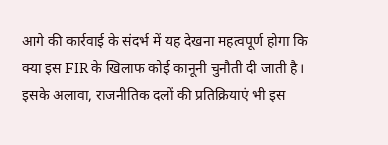आगे की कार्रवाई के संदर्भ में यह देखना महत्वपूर्ण होगा कि क्या इस FIR के खिलाफ कोई कानूनी चुनौती दी जाती है। इसके अलावा, राजनीतिक दलों की प्रतिक्रियाएं भी इस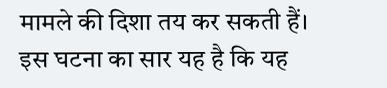मामले की दिशा तय कर सकती हैं।
इस घटना का सार यह है कि यह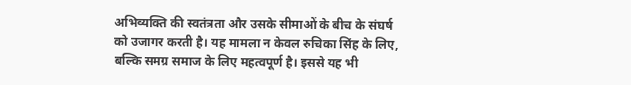अभिव्यक्ति की स्वतंत्रता और उसके सीमाओं के बीच के संघर्ष को उजागर करती है। यह मामला न केवल रुचिका सिंह के लिए, बल्कि समग्र समाज के लिए महत्वपूर्ण है। इससे यह भी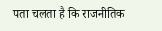पता चलता है कि राजनीतिक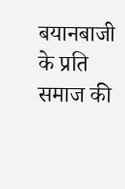बयानबाजी के प्रति समाज की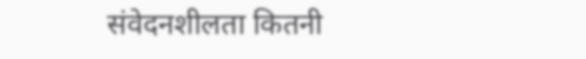संवेदनशीलता कितनी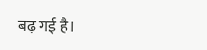बढ़ गई है।